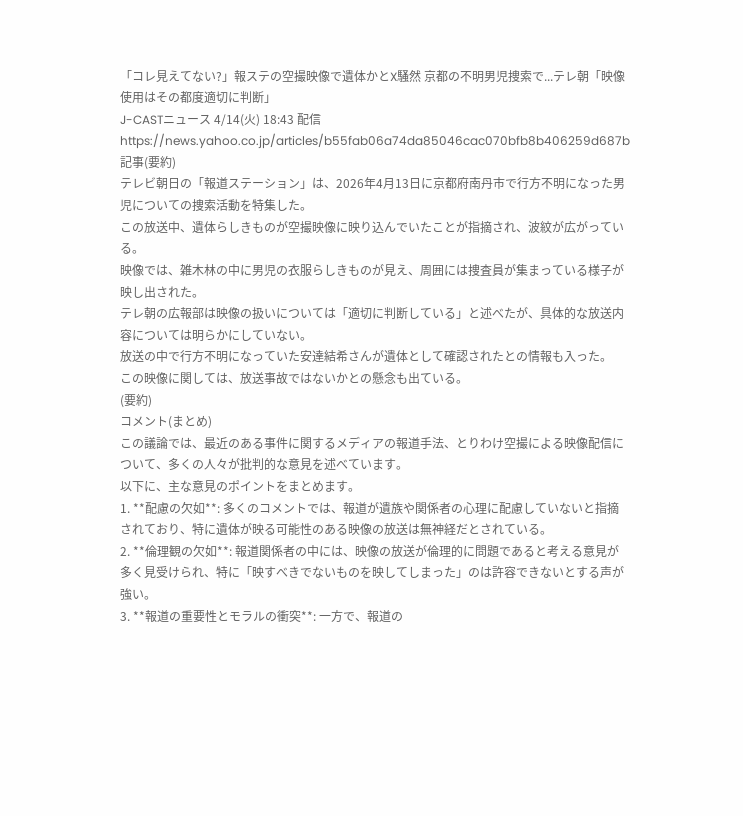「コレ見えてない?」報ステの空撮映像で遺体かとX騒然 京都の不明男児捜索で...テレ朝「映像使用はその都度適切に判断」
J-CASTニュース 4/14(火) 18:43 配信
https://news.yahoo.co.jp/articles/b55fab06a74da85046cac070bfb8b406259d687b
記事(要約)
テレビ朝日の「報道ステーション」は、2026年4月13日に京都府南丹市で行方不明になった男児についての捜索活動を特集した。
この放送中、遺体らしきものが空撮映像に映り込んでいたことが指摘され、波紋が広がっている。
映像では、雑木林の中に男児の衣服らしきものが見え、周囲には捜査員が集まっている様子が映し出された。
テレ朝の広報部は映像の扱いについては「適切に判断している」と述べたが、具体的な放送内容については明らかにしていない。
放送の中で行方不明になっていた安達結希さんが遺体として確認されたとの情報も入った。
この映像に関しては、放送事故ではないかとの懸念も出ている。
(要約)
コメント(まとめ)
この議論では、最近のある事件に関するメディアの報道手法、とりわけ空撮による映像配信について、多くの人々が批判的な意見を述べています。
以下に、主な意見のポイントをまとめます。
1. **配慮の欠如**: 多くのコメントでは、報道が遺族や関係者の心理に配慮していないと指摘されており、特に遺体が映る可能性のある映像の放送は無神経だとされている。
2. **倫理観の欠如**: 報道関係者の中には、映像の放送が倫理的に問題であると考える意見が多く見受けられ、特に「映すべきでないものを映してしまった」のは許容できないとする声が強い。
3. **報道の重要性とモラルの衝突**: 一方で、報道の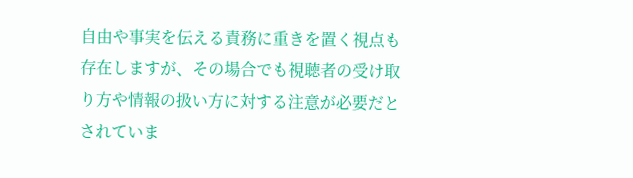自由や事実を伝える責務に重きを置く視点も存在しますが、その場合でも視聴者の受け取り方や情報の扱い方に対する注意が必要だとされていま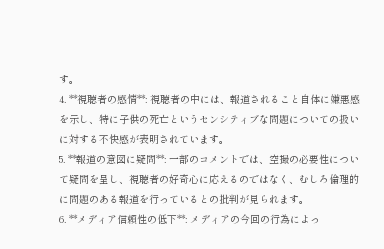す。
4. **視聴者の感情**: 視聴者の中には、報道されること自体に嫌悪感を示し、特に子供の死亡というセンシティブな問題についての扱いに対する不快感が表明されています。
5. **報道の意図に疑問**: 一部のコメントでは、空撮の必要性について疑問を呈し、視聴者の好奇心に応えるのではなく、むしろ倫理的に問題のある報道を行っているとの批判が見られます。
6. **メディア信頼性の低下**: メディアの今回の行為によっ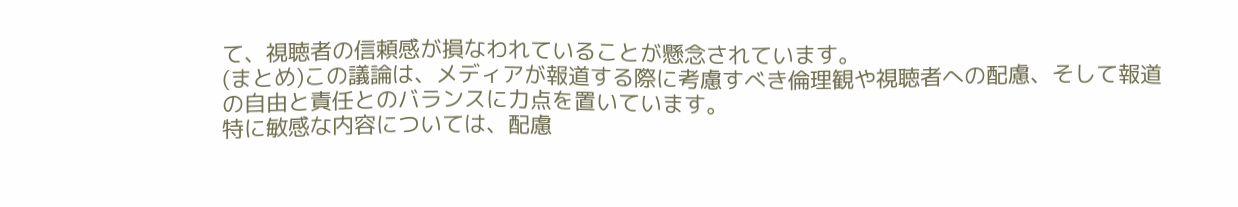て、視聴者の信頼感が損なわれていることが懸念されています。
(まとめ)この議論は、メディアが報道する際に考慮すべき倫理観や視聴者への配慮、そして報道の自由と責任とのバランスに力点を置いています。
特に敏感な内容については、配慮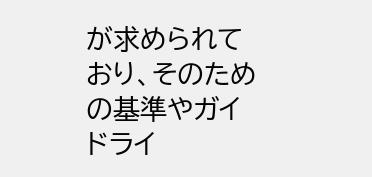が求められており、そのための基準やガイドライ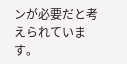ンが必要だと考えられています。